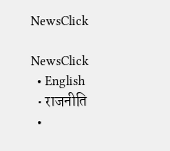NewsClick

NewsClick
  • English
  • राजनीति
  •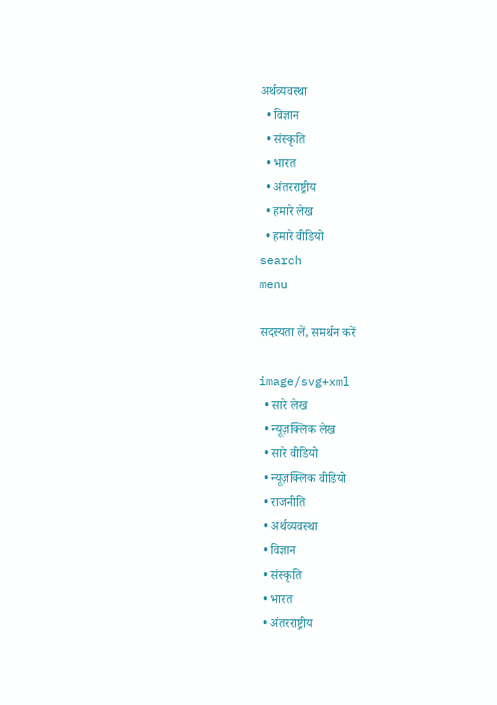अर्थव्यवस्था
  • विज्ञान
  • संस्कृति
  • भारत
  • अंतरराष्ट्रीय
  • हमारे लेख
  • हमारे वीडियो
search
menu

सदस्यता लें, समर्थन करें

image/svg+xml
  • सारे लेख
  • न्यूज़क्लिक लेख
  • सारे वीडियो
  • न्यूज़क्लिक वीडियो
  • राजनीति
  • अर्थव्यवस्था
  • विज्ञान
  • संस्कृति
  • भारत
  • अंतरराष्ट्रीय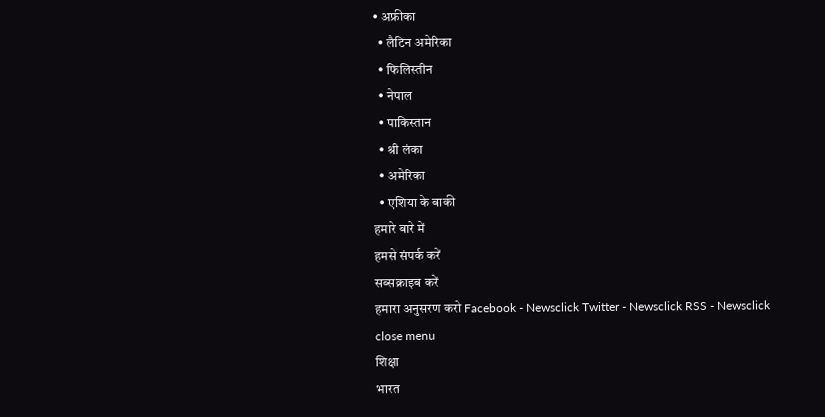• अफ्रीका
  • लैटिन अमेरिका
  • फिलिस्तीन
  • नेपाल
  • पाकिस्तान
  • श्री लंका
  • अमेरिका
  • एशिया के बाकी
हमारे बारे में
हमसे संपर्क करें
सब्सक्राइब करें
हमारा अनुसरण करो Facebook - Newsclick Twitter - Newsclick RSS - Newsclick
close menu
शिक्षा
भारत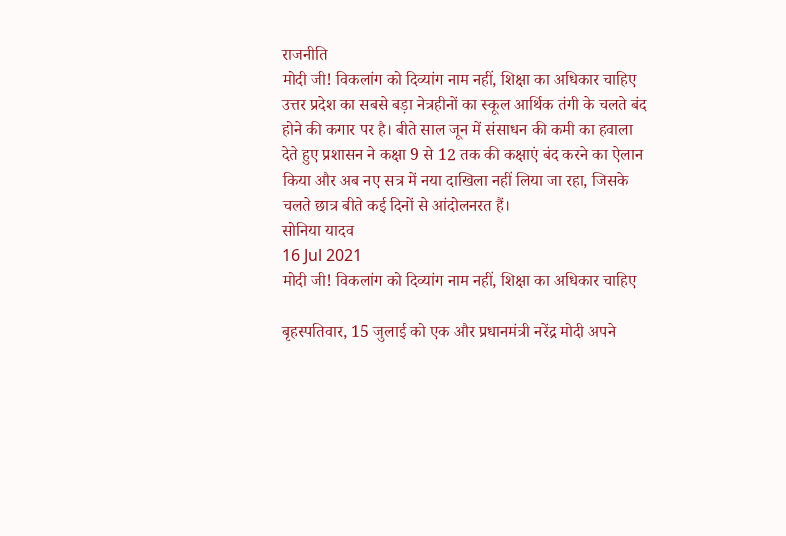राजनीति
मोदी जी! विकलांग को दिव्यांग नाम नहीं, शिक्षा का अधिकार चाहिए
उत्तर प्रदेश का सबसे बड़ा नेत्रहीनों का स्कूल आर्थिक तंगी के चलते बंद होने की कगार पर है। बीते साल जून में संसाधन की कमी का हवाला देते हुए प्रशासन ने कक्षा 9 से 12 तक की कक्षाएं बंद करने का ऐलान किया और अब नए सत्र में नया दाखिला नहीं लिया जा रहा, जिसके चलते छात्र बीते कई दिनों से आंदोलनरत हैं।
सोनिया यादव
16 Jul 2021
मोदी जी! विकलांग को दिव्यांग नाम नहीं, शिक्षा का अधिकार चाहिए

बृहस्पतिवार, 15 जुलाई को एक और प्रधानमंत्री नरेंद्र मोदी अपने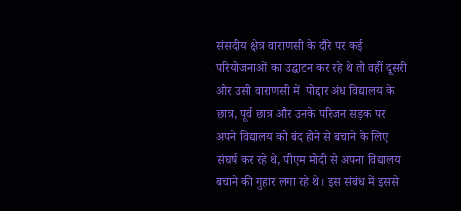संसदीय क्षेत्र वाराणसी के दौरे पर कई परियोजनाओं का उद्घाटन कर रहे थे तो वहीं दूसरी ओर उसी वाराणसी में  पोद्दार अंध विद्यालय के छात्र, पूर्व छात्र और उनके परिजन सड़क पर अपने विद्यालय को बंद होने से बचाने के लिए संघर्ष कर रहे थे, पीएम मोदी से अपना विद्यालय बचाने की गुहार लगा रहे थे। इस संबंध में इससे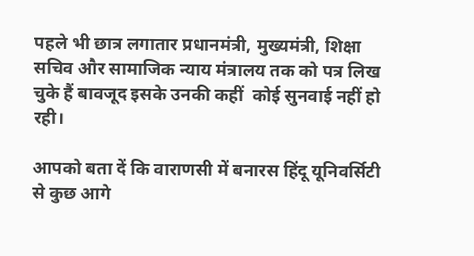पहले भी छात्र लगातार प्रधानमंत्री, मुख्यमंत्री, शिक्षा सचिव और सामाजिक न्याय मंत्रालय तक को पत्र लिख चुके हैं बावजूद इसके उनकी कहीं  कोई सुनवाई नहीं हो रही।

आपको बता दें कि वाराणसी में बनारस हिंदू यूनिवर्सिटी से कुछ आगे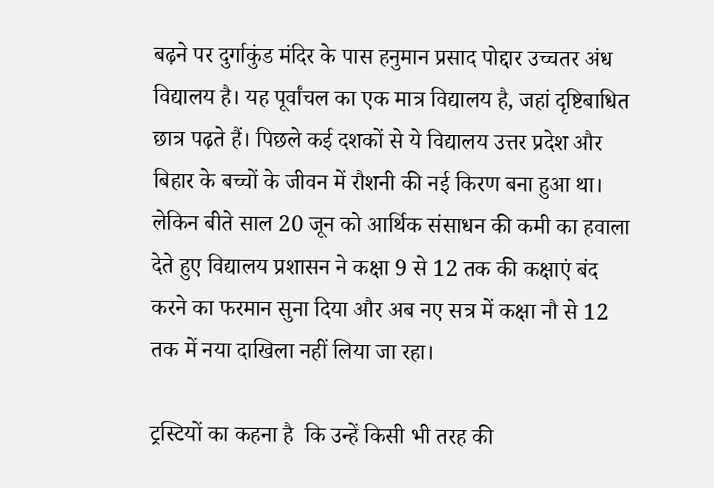बढ़ने पर दुर्गाकुंड मंदिर के पास हनुमान प्रसाद पोद्दार उच्चतर अंध विद्यालय है। यह पूर्वांचल का एक मात्र विद्यालय है, जहां दृष्टिबाधित छात्र पढ़ते हैं। पिछले कई दशकों से ये विद्यालय उत्तर प्रदेश और बिहार के बच्चों के जीवन में रौशनी की नई किरण बना हुआ था। लेकिन बीते साल 20 जून को आर्थिक संसाधन की कमी का हवाला देते हुए विद्यालय प्रशासन ने कक्षा 9 से 12 तक की कक्षाएं बंद करने का फरमान सुना दिया और अब नए सत्र में कक्षा नौ से 12 तक में नया दाखिला नहीं लिया जा रहा।

ट्रस्टियों का कहना है  कि उन्हें किसी भी तरह की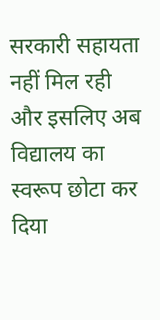सरकारी सहायता नहीं मिल रही और इसलिए अब विद्यालय का स्वरूप छोटा कर दिया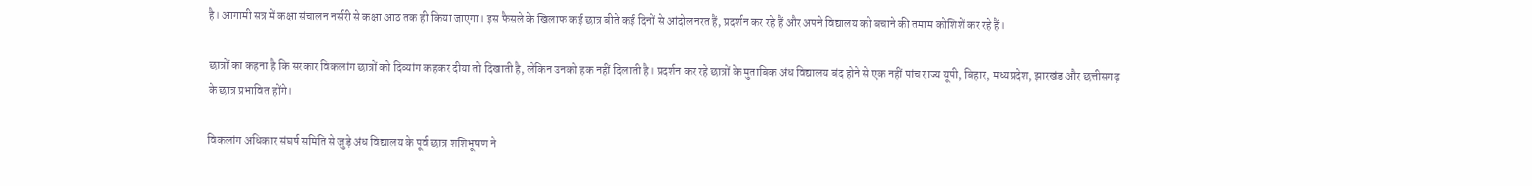है। आगामी सत्र में कक्षा संचालन नर्सरी से कक्षा आठ तक ही किया जाएगा। इस फैसले के खिलाफ कई छात्र बीते कई दिनों से आंदोलनरत हैं, प्रदर्शन कर रहे हैं और अपने विद्यालय को बचाने की तमाम कोशिशें कर रहे हैं।

छात्रों का कहना है कि सरकार विकलांग छात्रों को दिव्यांग कहकर दीया तो दिखाती है, लेकिन उनको हक नहीं दिलाती है। प्रदर्शन कर रहे छात्रों के मुताबिक अंध विद्यालय बंद होने से एक नहीं पांच राज्य यूपी, बिहार, मध्यप्रदेश, झारखंड और छत्तीसगढ़ के छात्र प्रभावित होंगे।

विकलांग अधिकार संघर्ष समिति से जुड़े अंध विद्यालय के पूर्व छात्र शशिभूषण ने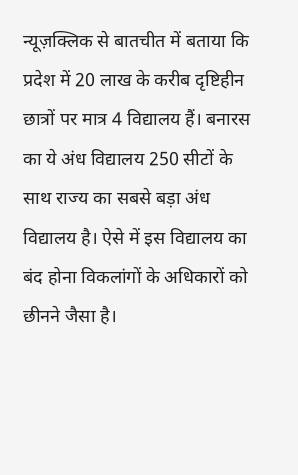न्यूज़क्लिक से बातचीत में बताया कि प्रदेश में 20 लाख के करीब दृष्टिहीन छात्रों पर मात्र 4 विद्यालय हैं। बनारस का ये अंध विद्यालय 250 सीटों के साथ राज्य का सबसे बड़ा अंध विद्यालय है। ऐसे में इस विद्यालय का बंद होना विकलांगों के अधिकारों को छीनने जैसा है।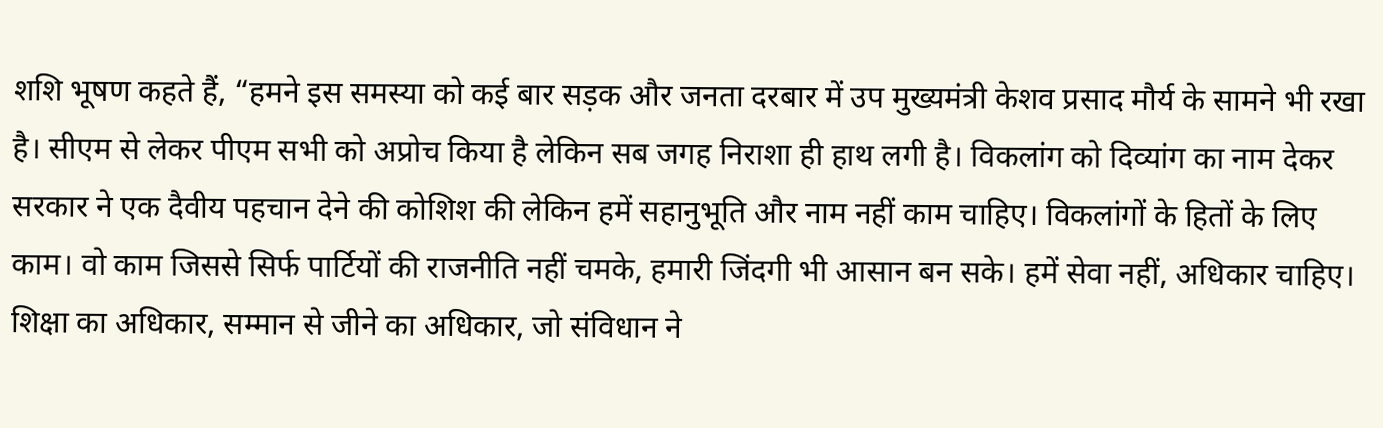शशि भूषण कहते हैं, “हमने इस समस्या को कई बार सड़क और जनता दरबार में उप मुख्यमंत्री केशव प्रसाद मौर्य के सामने भी रखा है। सीएम से लेकर पीएम सभी को अप्रोच किया है लेकिन सब जगह निराशा ही हाथ लगी है। विकलांग को दिव्यांग का नाम देकर सरकार ने एक दैवीय पहचान देने की कोशिश की लेकिन हमें सहानुभूति और नाम नहीं काम चाहिए। विकलांगों के हितों के लिए काम। वो काम जिससे सिर्फ पार्टियों की राजनीति नहीं चमके, हमारी जिंदगी भी आसान बन सके। हमें सेवा नहीं, अधिकार चाहिए। शिक्षा का अधिकार, सम्मान से जीने का अधिकार, जो संविधान ने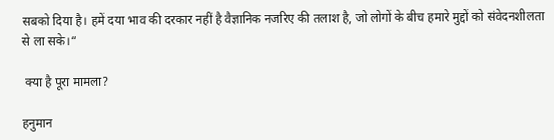सबको दिया है। हमें दया भाव की दरकार नहीं है वैज्ञानिक नजरिए की तलाश है, जो लोगों के बीच हमारे मुद्दों को संवेदनशीलता से ला सके।“

 क्या है पूरा मामला?

हनुमान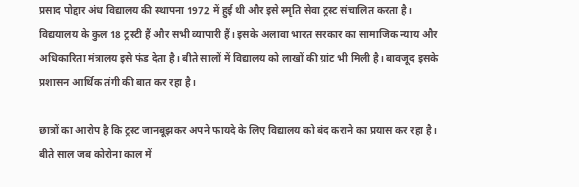प्रसाद पोद्दार अंध विद्यालय की स्थापना 1972 में हुई थी और इसे स्मृति सेवा ट्रस्ट संचालित करता है।  विद्ययालय के कुल 18 ट्रस्टी हैं और सभी व्यापारी हैं। इसके अलावा भारत सरकार का सामाजिक न्याय और अधिकारिता मंत्रालय इसे फंड देता है। बीते सालों में विद्यालय को लाखों की ग्रांट भी मिली है। बावजूद इसके प्रशासन आर्थिक तंगी की बात कर रहा है।

छात्रों का आरोप है कि ट्रस्ट जानबूझकर अपने फायदे के लिए विद्यालय को बंद कराने का प्रयास कर रहा है। बीते साल जब कोरोना काल में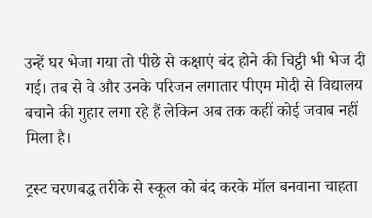उन्हें घर भेजा गया तो पीछे से कक्षाएं बंद होने की चिट्ठी भी भेज दी गई। तब से वे और उनके परिजन लगातार पीएम मोदी से विद्यालय बचाने की गुहार लगा रहे हैं लेकिन अब तक कहीं कोई जवाब नहीं मिला है।

ट्रस्ट चरणबद्ध तरीके से स्कूल को बंद करके मॉल बनवाना चाहता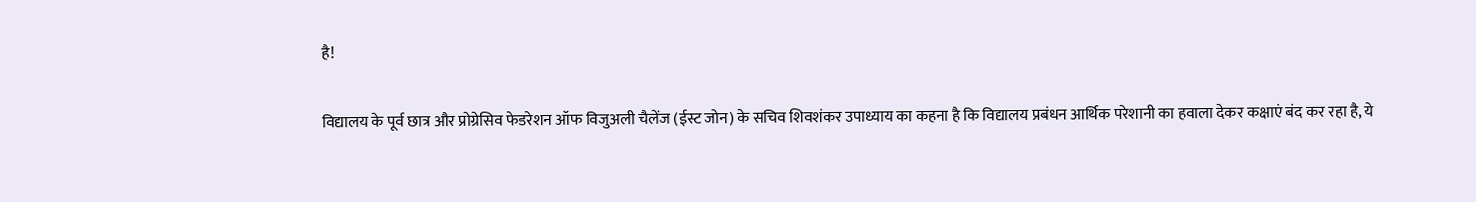है!

विद्यालय के पूर्व छात्र और प्रोग्रेसिव फेडरेशन ऑफ विजुअली चैलेंज (ईस्ट जोन) के सचिव शिवशंकर उपाध्याय का कहना है कि विद्यालय प्रबंधन आर्थिक परेशानी का हवाला देकर कक्षाएं बंद कर रहा है, ये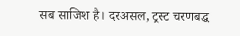सब साजिश है। दरअसल, ट्रस्ट चरणबद्ध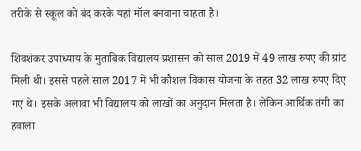तरीके से स्कूल को बंद करके यहां मॉल बनवाना चाहता है।

शिवशंकर उपाध्याय के मुताबिक विद्यालय प्रशासन को साल 2019 में 49 लाख रुपए की ग्रांट मिली थी। इससे पहले साल 2017 में भी कौशल विकास योजना के तहत 32 लाख रुपए दिए गए थे। इसके अलावा भी विद्यालय को लाखों का अनुदान मिलता है। लेकिन आर्थिक तंगी का हवाला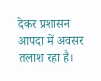देकर प्रशासन आपदा में अवसर तलाश रहा है।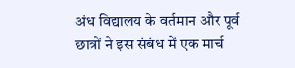अंध विद्यालय के वर्तमान और पूर्व छात्रों ने इस संबंध में एक मार्च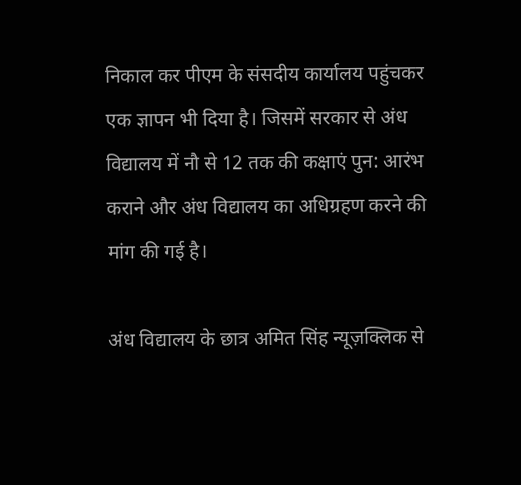निकाल कर पीएम के संसदीय कार्यालय पहुंचकर एक ज्ञापन भी दिया है। जिसमें सरकार से अंध विद्यालय में नौ से 12 तक की कक्षाएं पुन: आरंभ कराने और अंध विद्यालय का अधिग्रहण करने की मांग की गई है।

अंध विद्यालय के छात्र अमित सिंह न्यूज़क्लिक से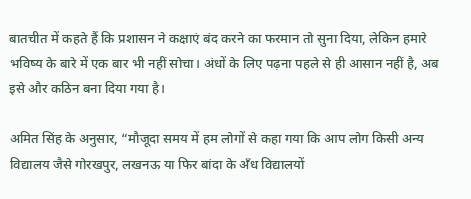बातचीत में कहते हैं कि प्रशासन ने कक्षाएं बंद करने का फरमान तो सुना दिया, लेकिन हमारे भविष्य के बारे में एक बार भी नहीं सोचा। अंधों के लिए पढ़ना पहले से ही आसान नहीं है, अब इसे और कठिन बना दिया गया है।

अमित सिंह के अनुसार, “मौजूदा समय में हम लोगों से कहा गया कि आप लोग किसी अन्य विद्यालय जैसे गोरखपुर, लखनऊ या फिर बांदा के अँध विद्यालयों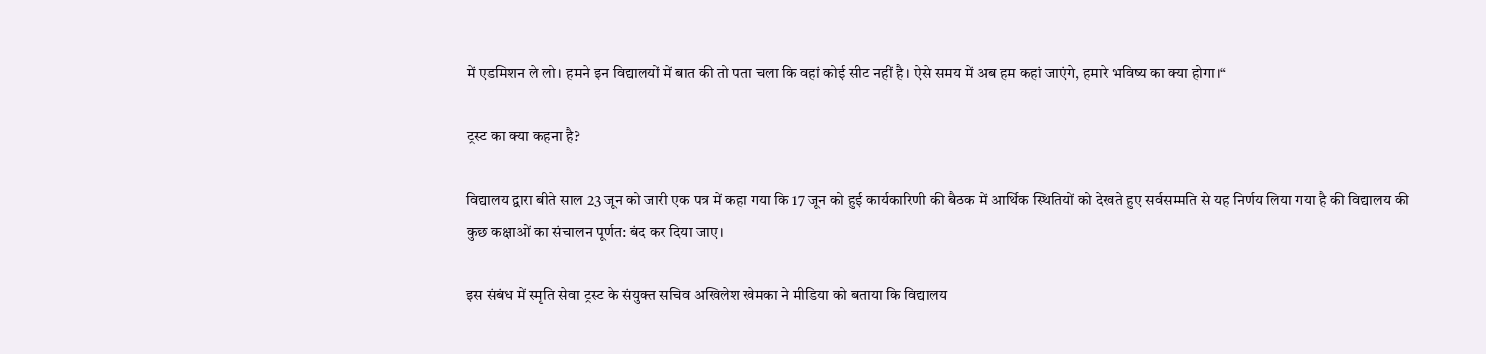में एडमिशन ले लो। हमने इन विद्यालयों में बात की तो पता चला कि वहां कोई सीट नहीं है। ऐसे समय में अब हम कहां जाएंगे, हमारे भविष्य का क्या होगा।“

ट्रस्ट का क्या कहना है?

विद्यालय द्वारा बीते साल 23 जून को जारी एक पत्र में कहा गया कि 17 जून को हुई कार्यकारिणी की बैठक में आर्थिक स्थितियों को देखते हुए सर्वसम्मति से यह निर्णय लिया गया है की विद्यालय की कुछ कक्षाओं का संचालन पूर्णत: बंद कर दिया जाए।

इस संबंध में स्मृति सेवा ट्रस्ट के संयुक्त सचिव अखिलेश खेमका ने मीडिया को बताया कि विद्यालय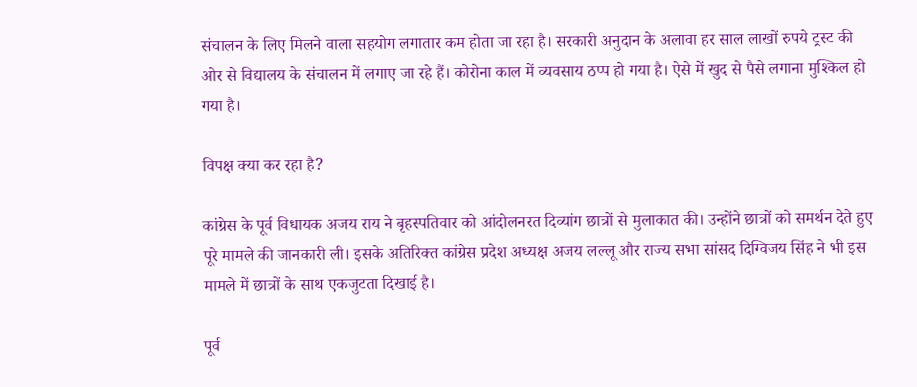संचालन के लिए मिलने वाला सहयोग लगातार कम होता जा रहा है। सरकारी अनुदान के अलावा हर साल लाखों रुपये ट्रस्ट की ओर से विद्यालय के संचालन में लगाए जा रहे हैं। कोरोना काल में व्यवसाय ठप्प हो गया है। ऐसे में खुद से पैसे लगाना मुश्किल हो गया है।

विपक्ष क्या कर रहा है?

कांग्रेस के पूर्व विधायक अजय राय ने बृहस्पतिवार को आंदोलनरत दिव्यांग छात्रों से मुलाकात की। उन्होंने छात्रों को समर्थन देते हुए पूरे मामले की जानकारी ली। इसके अतिरिक्त कांग्रेस प्रदेश अध्यक्ष अजय लल्लू और राज्य सभा सांसद दिग्विजय सिंह ने भी इस मामले में छात्रों के साथ एकजुटता दिखाई है।

पूर्व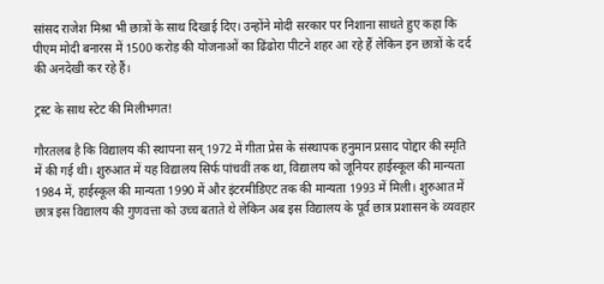सांसद राजेश मिश्रा भी छात्रों के साथ दिखाई दिए। उन्होंने मोदी सरकार पर निशाना साधते हुए कहा कि पीएम मोदी बनारस में 1500 करोड़ की योजनाओं का ढिंढोरा पीटने शहर आ रहे हैं लेकिन इन छात्रों के दर्द की अनदेखी कर रहे हैं।

ट्रस्ट के साथ स्टेट की मिलीभगत!

गौरतलब है कि विद्यालय की स्थापना सन् 1972 में गीता प्रेस के संस्थापक हनुमान प्रसाद पोद्दार की स्मृति में की गई थी। शुरुआत में यह विद्यालय सिर्फ पांचवीं तक था, विद्यालय को जूनियर हाईस्कूल की मान्यता 1984 में, हाईस्कूल की मान्यता 1990 में और इंटरमीडिएट तक की मान्यता 1993 में मिली। शुरुआत में छात्र इस विद्यालय की गुणवत्ता को उच्च बताते थे लेकिन अब इस विद्यालय के पूर्व छात्र प्रशासन के व्यवहार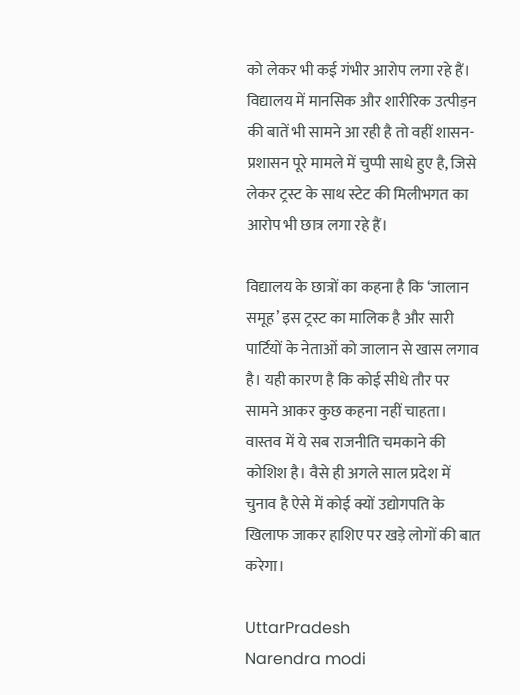को लेकर भी कई गंभीर आरोप लगा रहे हैं। विद्यालय में मानसिक और शारीरिक उत्पीड़न की बातें भी सामने आ रही है तो वहीं शासन-प्रशासन पूरे मामले में चुप्पी साधे हुए है, जिसे लेकर ट्रस्ट के साथ स्टेट की मिलीभगत का आरोप भी छात्र लगा रहे हैं।

विद्यालय के छात्रों का कहना है कि ‘जालान समूह’ इस ट्रस्ट का मालिक है और सारी पार्टियों के नेताओं को जालान से खास लगाव है। यही कारण है कि कोई सीधे तौर पर सामने आकर कुछ कहना नहीं चाहता। वास्तव में ये सब राजनीति चमकाने की कोशिश है। वैसे ही अगले साल प्रदेश में चुनाव है ऐसे में कोई क्यों उद्योगपति के खिलाफ जाकर हाशिए पर खड़े लोगों की बात करेगा।

UttarPradesh
Narendra modi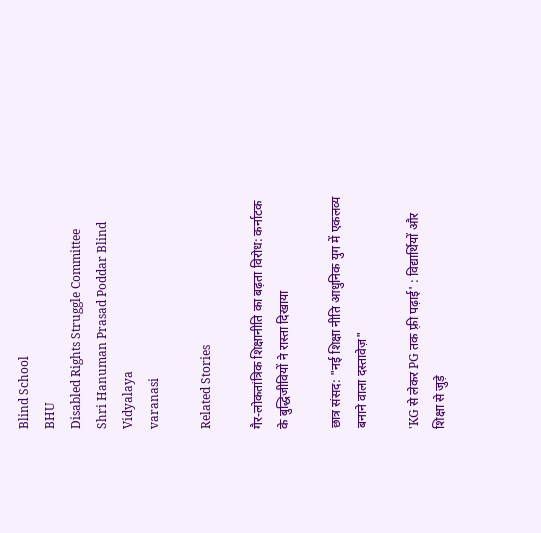Blind School
BHU
Disabled Rights Struggle Committee
Shri Hanuman Prasad Poddar Blind Vidyalaya
varanasi

Related Stories

गैर-लोकतांत्रिक शिक्षानीति का बढ़ता विरोध: कर्नाटक के बुद्धिजीवियों ने रास्ता दिखाया

छात्र संसद: "नई शिक्षा नीति आधुनिक युग में एकलव्य बनाने वाला दस्तावेज़"

'KG से लेकर PG तक फ़्री पढ़ाई' : विद्यार्थियों और शिक्षा से जुड़े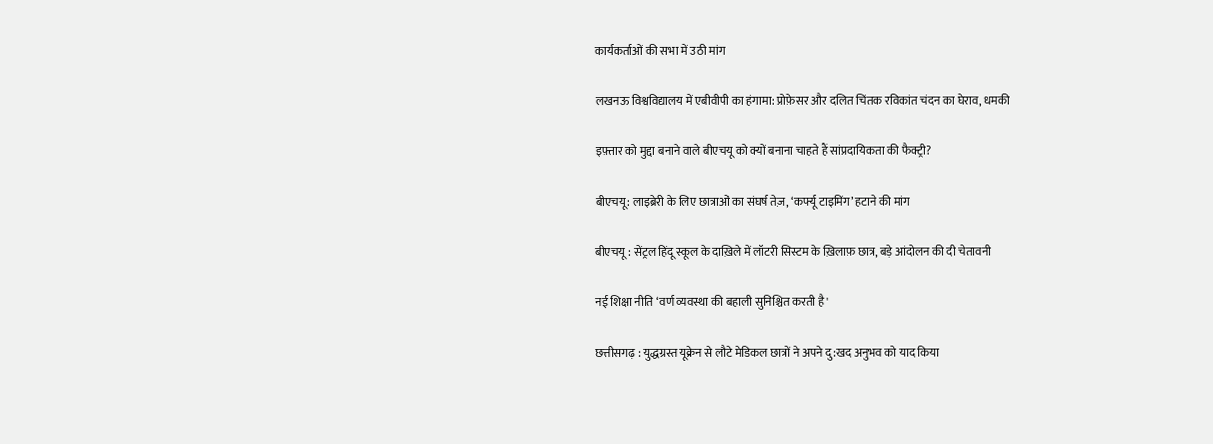कार्यकर्ताओं की सभा में उठी मांग

लखनऊ विश्वविद्यालय में एबीवीपी का हंगामा: प्रोफ़ेसर और दलित चिंतक रविकांत चंदन का घेराव, धमकी

इफ़्तार को मुद्दा बनाने वाले बीएचयू को क्यों बनाना चाहते हैं सांप्रदायिकता की फैक्ट्री?

बीएचयू: लाइब्रेरी के लिए छात्राओं का संघर्ष तेज़, ‘कर्फ्यू टाइमिंग’ हटाने की मांग

बीएचयू : सेंट्रल हिंदू स्कूल के दाख़िले में लॉटरी सिस्टम के ख़िलाफ़ छात्र, बड़े आंदोलन की दी चेतावनी

नई शिक्षा नीति ‘वर्ण व्यवस्था की बहाली सुनिश्चित करती है'

छत्तीसगढ़ : युद्धग्रस्त यूक्रेन से लौटे मेडिकल छात्रों ने अपने दु:खद अनुभव को याद किया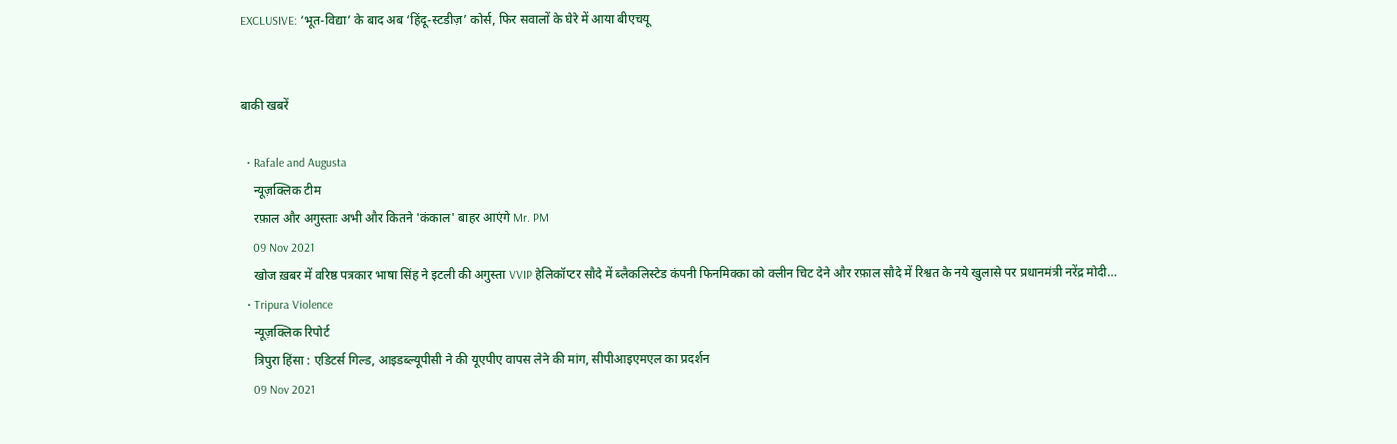EXCLUSIVE: ‘भूत-विद्या’ के बाद अब ‘हिंदू-स्टडीज़’ कोर्स, फिर सवालों के घेरे में आया बीएचयू


बाकी खबरें

  • Rafale and Augusta
    न्यूज़क्लिक टीम
    रफ़ाल और अगुस्ताः अभी और कितने 'कंकाल' बाहर आएंगे Mr. PM
    09 Nov 2021
    खोज ख़बर में वरिष्ठ पत्रकार भाषा सिंह ने इटली की अगुस्ता VVIP हेलिकॉप्टर सौदे में ब्लैकलिस्टेड कंपनी फिनमिक्का को क्लीन चिट देने और रफ़ाल सौदे में रिश्वत के नये खुलासे पर प्रधानमंत्री नरेंद्र मोदी…
  • Tripura Violence
    न्यूज़क्लिक रिपोर्ट
    त्रिपुरा हिंसा : एडिटर्स गिल्ड, आइडब्ल्यूपीसी ने की यूएपीए वापस लेने की मांग, सीपीआइएमएल का प्रदर्शन
    09 Nov 2021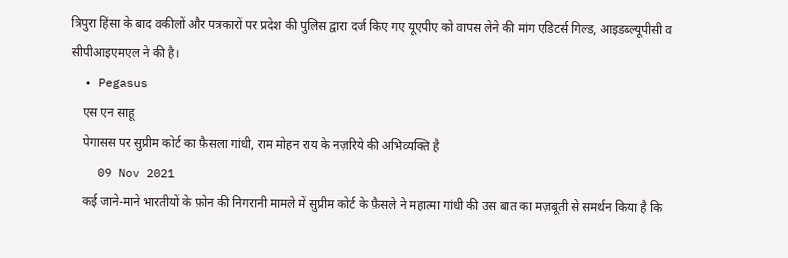त्रिपुरा हिंसा के बाद वकीलों और पत्रकारों पर प्रदेश की पुलिस द्वारा दर्ज किए गए यूएपीए को वापस लेने की मांग एडिटर्स गिल्ड, आइडब्ल्यूपीसी व सीपीआइएमएल ने की है।
  • Pegasus
    एस एन साहू
    पेगासस पर सुप्रीम कोर्ट का फ़ैसला गांधी, राम मोहन राय के नज़रिये की अभिव्यक्ति है
    09 Nov 2021
    कई जाने-माने भारतीयों के फ़ोन की निगरानी मामले में सुप्रीम कोर्ट के फ़ैसले ने महात्मा गांधी की उस बात का मज़बूती से समर्थन किया है कि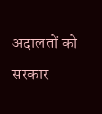अदालतों को सरकार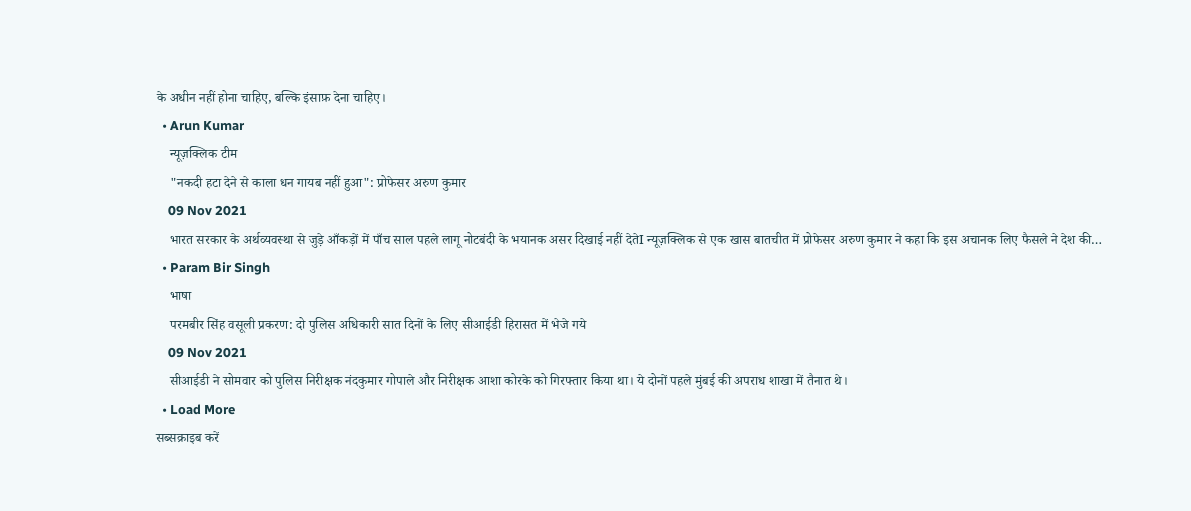के अधीन नहीं होना चाहिए, बल्कि इंसाफ़ देना चाहिए।
  • Arun Kumar
    न्यूज़क्लिक टीम
    "नकदी हटा देने से काला धन गायब नहीं हुआ": प्रोफेसर अरुण कुमार
    09 Nov 2021
    भारत सरकार के अर्थव्यवस्था से जुड़े आँकड़ों में पाँच साल पहले लागू नोटबंदी के भयानक असर दिखाई नहीं देतेI न्यूज़क्लिक से एक खास बातचीत में प्रोफेसर अरुण कुमार ने कहा कि इस अचानक लिए फैसले ने देश की…
  • Param Bir Singh
    भाषा
    परमबीर सिंह वसूली प्रकरण: दो पुलिस अधिकारी सात दिनों के लिए सीआईडी हिरासत में भेजे गये
    09 Nov 2021
    सीआईडी ने सोमवार को पुलिस निरीक्षक नंदकुमार गोपाले और निरीक्षक आशा कोरके को गिरफ्तार किया था। ये दोनों पहले मुंबई की अपराध शाखा में तैनात थे।
  • Load More
सब्सक्राइब करें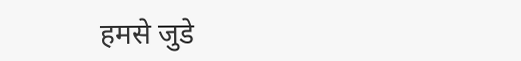हमसे जुडे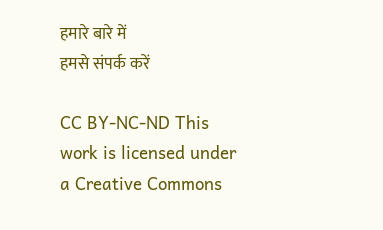हमारे बारे में
हमसे संपर्क करें

CC BY-NC-ND This work is licensed under a Creative Commons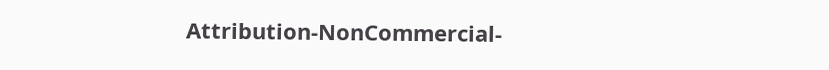Attribution-NonCommercial-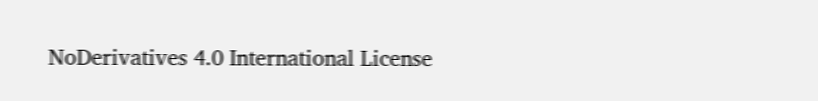NoDerivatives 4.0 International License